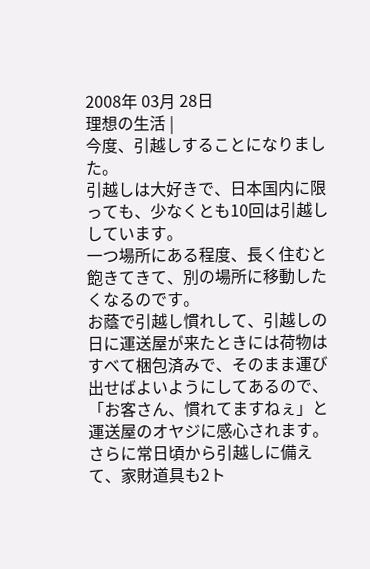2008年 03月 28日
理想の生活 |
今度、引越しすることになりました。
引越しは大好きで、日本国内に限っても、少なくとも10回は引越ししています。
一つ場所にある程度、長く住むと飽きてきて、別の場所に移動したくなるのです。
お蔭で引越し慣れして、引越しの日に運送屋が来たときには荷物はすべて梱包済みで、そのまま運び出せばよいようにしてあるので、「お客さん、慣れてますねぇ」と運送屋のオヤジに感心されます。
さらに常日頃から引越しに備えて、家財道具も2ト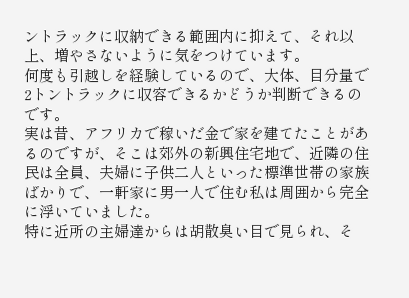ントラックに収納できる範囲内に抑えて、それ以上、増やさないように気をつけています。
何度も引越しを経験しているので、大体、目分量で2トントラックに収容できるかどうか判断できるのです。
実は昔、アフリカで稼いだ金で家を建てたことがあるのですが、そこは郊外の新興住宅地で、近隣の住民は全員、夫婦に子供二人といった標準世帯の家族ばかりで、一軒家に男一人で住む私は周囲から完全に浮いていました。
特に近所の主婦達からは胡散臭い目で見られ、そ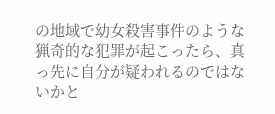の地域で幼女殺害事件のような猟奇的な犯罪が起こったら、真っ先に自分が疑われるのではないかと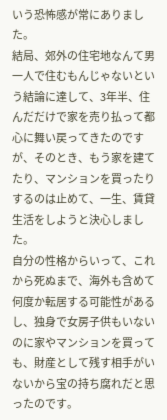いう恐怖感が常にありました。
結局、郊外の住宅地なんて男一人で住むもんじゃないという結論に達して、3年半、住んだだけで家を売り払って都心に舞い戻ってきたのですが、そのとき、もう家を建てたり、マンションを買ったりするのは止めて、一生、賃貸生活をしようと決心しました。
自分の性格からいって、これから死ぬまで、海外も含めて何度か転居する可能性があるし、独身で女房子供もいないのに家やマンションを買っても、財産として残す相手がいないから宝の持ち腐れだと思ったのです。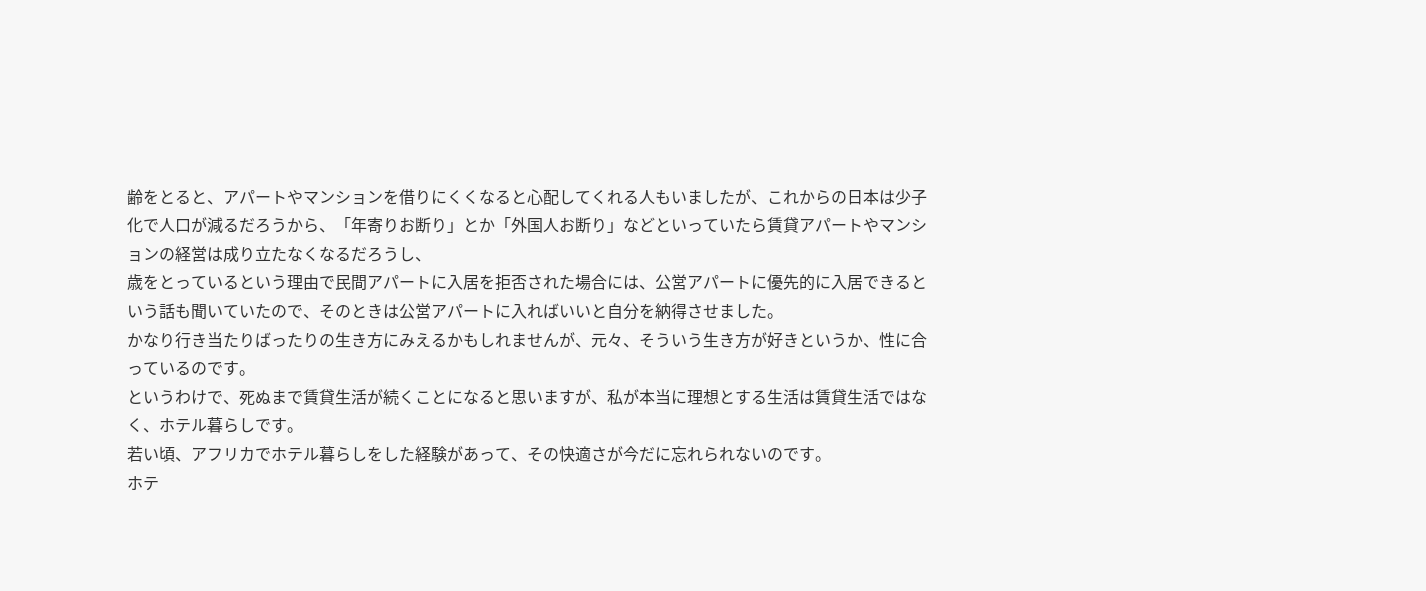齢をとると、アパートやマンションを借りにくくなると心配してくれる人もいましたが、これからの日本は少子化で人口が減るだろうから、「年寄りお断り」とか「外国人お断り」などといっていたら賃貸アパートやマンションの経営は成り立たなくなるだろうし、
歳をとっているという理由で民間アパートに入居を拒否された場合には、公営アパートに優先的に入居できるという話も聞いていたので、そのときは公営アパートに入ればいいと自分を納得させました。
かなり行き当たりばったりの生き方にみえるかもしれませんが、元々、そういう生き方が好きというか、性に合っているのです。
というわけで、死ぬまで賃貸生活が続くことになると思いますが、私が本当に理想とする生活は賃貸生活ではなく、ホテル暮らしです。
若い頃、アフリカでホテル暮らしをした経験があって、その快適さが今だに忘れられないのです。
ホテ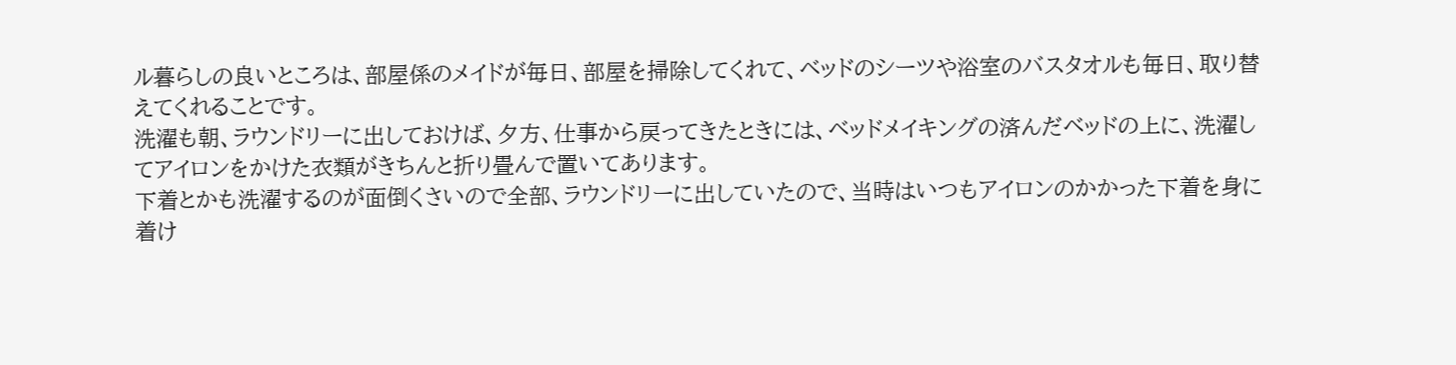ル暮らしの良いところは、部屋係のメイドが毎日、部屋を掃除してくれて、ベッドのシーツや浴室のバスタオルも毎日、取り替えてくれることです。
洗濯も朝、ラウンドリーに出しておけば、夕方、仕事から戻ってきたときには、ベッドメイキングの済んだベッドの上に、洗濯してアイロンをかけた衣類がきちんと折り畳んで置いてあります。
下着とかも洗濯するのが面倒くさいので全部、ラウンドリーに出していたので、当時はいつもアイロンのかかった下着を身に着け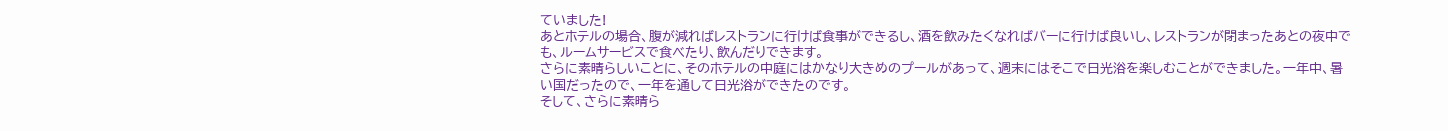ていました!
あとホテルの場合、腹が減ればレストランに行けば食事ができるし、酒を飲みたくなればバーに行けば良いし、レストランが閉まったあとの夜中でも、ルームサービスで食べたり、飲んだりできます。
さらに素晴らしいことに、そのホテルの中庭にはかなり大きめのプールがあって、週末にはそこで日光浴を楽しむことができました。一年中、暑い国だったので、一年を通して日光浴ができたのです。
そして、さらに素晴ら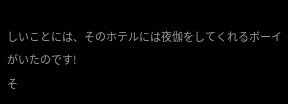しいことには、そのホテルには夜伽をしてくれるボーイがいたのです!
そ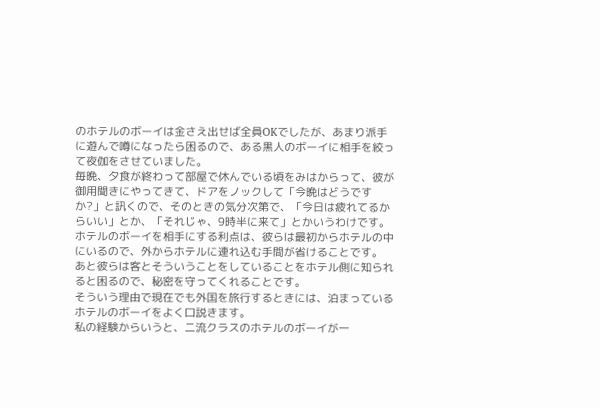のホテルのボーイは金さえ出せば全員OKでしたが、あまり派手に遊んで噂になったら困るので、ある黒人のボーイに相手を絞って夜伽をさせていました。
毎晩、夕食が終わって部屋で休んでいる頃をみはからって、彼が御用聞きにやってきて、ドアをノックして「今晩はどうですか?」と訊くので、そのときの気分次第で、「今日は疲れてるからいい」とか、「それじゃ、9時半に来て」とかいうわけです。
ホテルのボーイを相手にする利点は、彼らは最初からホテルの中にいるので、外からホテルに連れ込む手間が省けることです。
あと彼らは客とそういうことをしていることをホテル側に知られると困るので、秘密を守ってくれることです。
そういう理由で現在でも外国を旅行するときには、泊まっているホテルのボーイをよく口説きます。
私の経験からいうと、二流クラスのホテルのボーイが一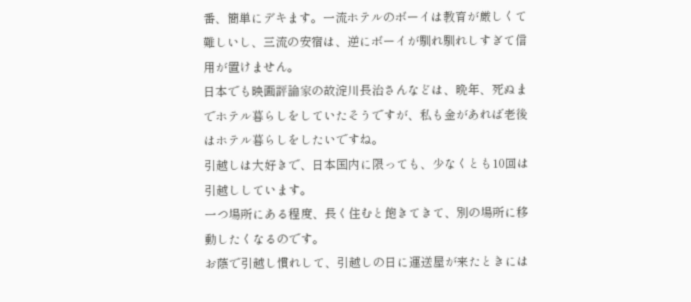番、簡単にデキます。一流ホテルのボーイは教育が厳しくて難しいし、三流の安宿は、逆にボーイが馴れ馴れしすぎて信用が置けません。
日本でも映画評論家の故淀川長治さんなどは、晩年、死ぬまでホテル暮らしをしていたそうですが、私も金があれば老後はホテル暮らしをしたいですね。
引越しは大好きで、日本国内に限っても、少なくとも10回は引越ししています。
一つ場所にある程度、長く住むと飽きてきて、別の場所に移動したくなるのです。
お蔭で引越し慣れして、引越しの日に運送屋が来たときには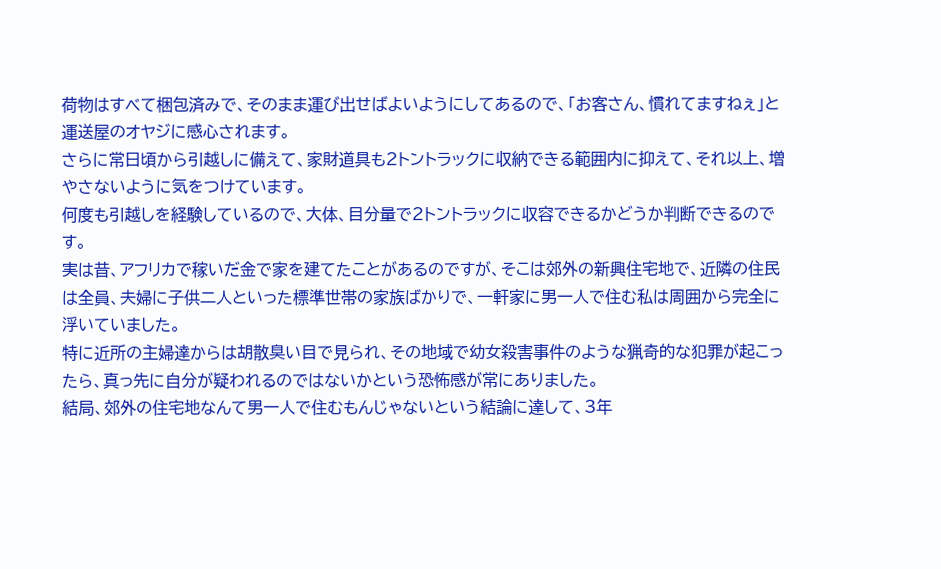荷物はすべて梱包済みで、そのまま運び出せばよいようにしてあるので、「お客さん、慣れてますねぇ」と運送屋のオヤジに感心されます。
さらに常日頃から引越しに備えて、家財道具も2トントラックに収納できる範囲内に抑えて、それ以上、増やさないように気をつけています。
何度も引越しを経験しているので、大体、目分量で2トントラックに収容できるかどうか判断できるのです。
実は昔、アフリカで稼いだ金で家を建てたことがあるのですが、そこは郊外の新興住宅地で、近隣の住民は全員、夫婦に子供二人といった標準世帯の家族ばかりで、一軒家に男一人で住む私は周囲から完全に浮いていました。
特に近所の主婦達からは胡散臭い目で見られ、その地域で幼女殺害事件のような猟奇的な犯罪が起こったら、真っ先に自分が疑われるのではないかという恐怖感が常にありました。
結局、郊外の住宅地なんて男一人で住むもんじゃないという結論に達して、3年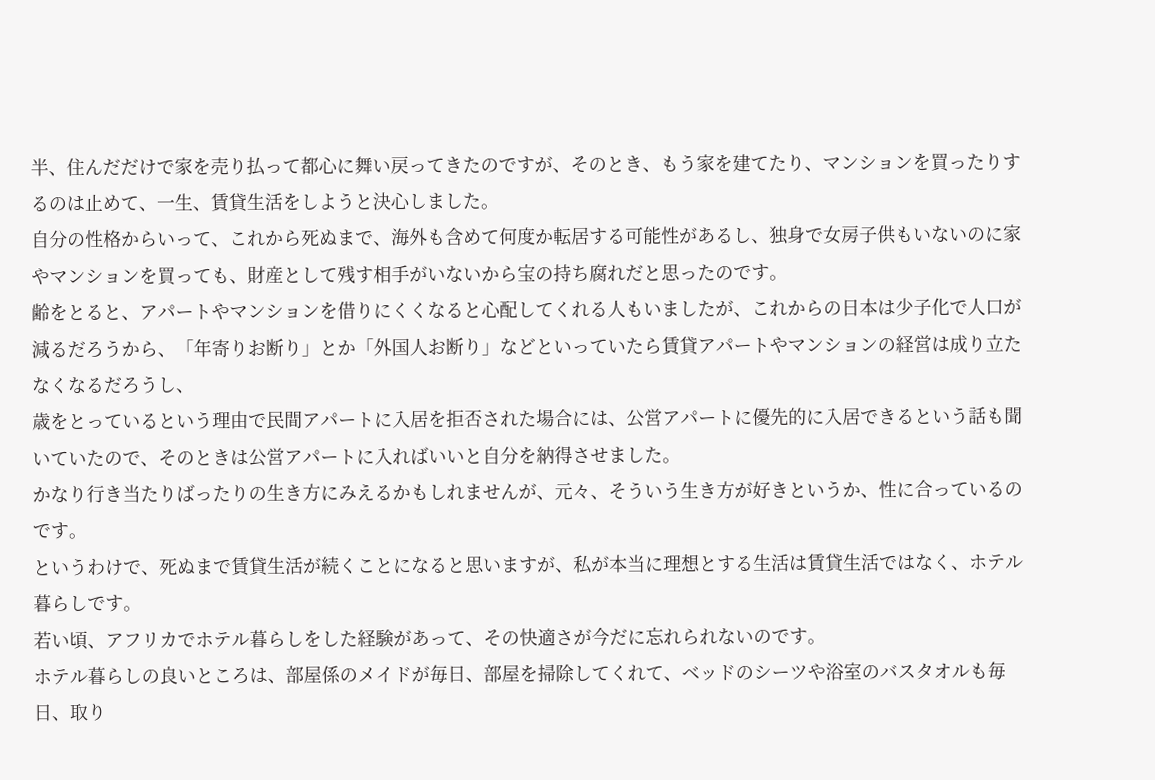半、住んだだけで家を売り払って都心に舞い戻ってきたのですが、そのとき、もう家を建てたり、マンションを買ったりするのは止めて、一生、賃貸生活をしようと決心しました。
自分の性格からいって、これから死ぬまで、海外も含めて何度か転居する可能性があるし、独身で女房子供もいないのに家やマンションを買っても、財産として残す相手がいないから宝の持ち腐れだと思ったのです。
齢をとると、アパートやマンションを借りにくくなると心配してくれる人もいましたが、これからの日本は少子化で人口が減るだろうから、「年寄りお断り」とか「外国人お断り」などといっていたら賃貸アパートやマンションの経営は成り立たなくなるだろうし、
歳をとっているという理由で民間アパートに入居を拒否された場合には、公営アパートに優先的に入居できるという話も聞いていたので、そのときは公営アパートに入ればいいと自分を納得させました。
かなり行き当たりばったりの生き方にみえるかもしれませんが、元々、そういう生き方が好きというか、性に合っているのです。
というわけで、死ぬまで賃貸生活が続くことになると思いますが、私が本当に理想とする生活は賃貸生活ではなく、ホテル暮らしです。
若い頃、アフリカでホテル暮らしをした経験があって、その快適さが今だに忘れられないのです。
ホテル暮らしの良いところは、部屋係のメイドが毎日、部屋を掃除してくれて、ベッドのシーツや浴室のバスタオルも毎日、取り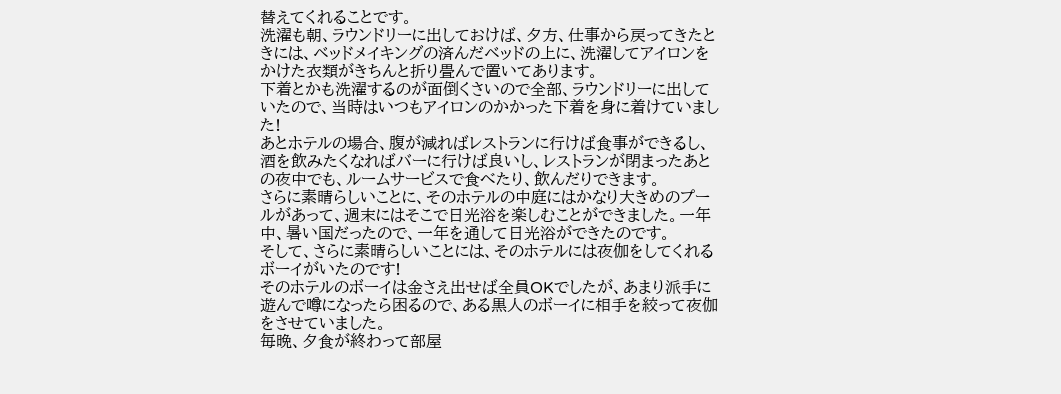替えてくれることです。
洗濯も朝、ラウンドリーに出しておけば、夕方、仕事から戻ってきたときには、ベッドメイキングの済んだベッドの上に、洗濯してアイロンをかけた衣類がきちんと折り畳んで置いてあります。
下着とかも洗濯するのが面倒くさいので全部、ラウンドリーに出していたので、当時はいつもアイロンのかかった下着を身に着けていました!
あとホテルの場合、腹が減ればレストランに行けば食事ができるし、酒を飲みたくなればバーに行けば良いし、レストランが閉まったあとの夜中でも、ルームサービスで食べたり、飲んだりできます。
さらに素晴らしいことに、そのホテルの中庭にはかなり大きめのプールがあって、週末にはそこで日光浴を楽しむことができました。一年中、暑い国だったので、一年を通して日光浴ができたのです。
そして、さらに素晴らしいことには、そのホテルには夜伽をしてくれるボーイがいたのです!
そのホテルのボーイは金さえ出せば全員OKでしたが、あまり派手に遊んで噂になったら困るので、ある黒人のボーイに相手を絞って夜伽をさせていました。
毎晩、夕食が終わって部屋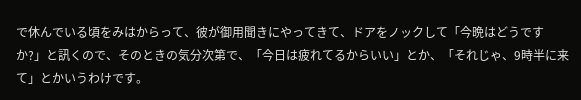で休んでいる頃をみはからって、彼が御用聞きにやってきて、ドアをノックして「今晩はどうですか?」と訊くので、そのときの気分次第で、「今日は疲れてるからいい」とか、「それじゃ、9時半に来て」とかいうわけです。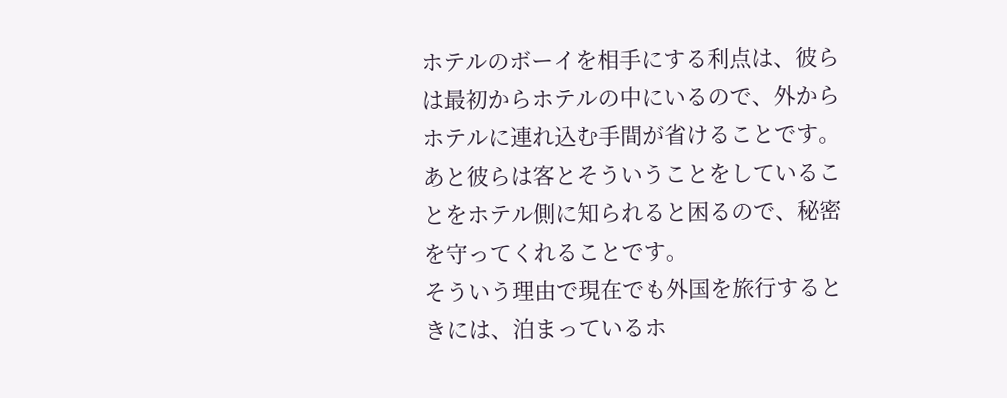ホテルのボーイを相手にする利点は、彼らは最初からホテルの中にいるので、外からホテルに連れ込む手間が省けることです。
あと彼らは客とそういうことをしていることをホテル側に知られると困るので、秘密を守ってくれることです。
そういう理由で現在でも外国を旅行するときには、泊まっているホ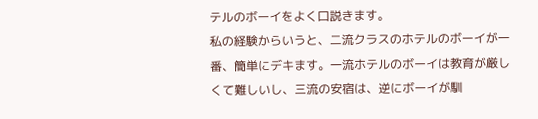テルのボーイをよく口説きます。
私の経験からいうと、二流クラスのホテルのボーイが一番、簡単にデキます。一流ホテルのボーイは教育が厳しくて難しいし、三流の安宿は、逆にボーイが馴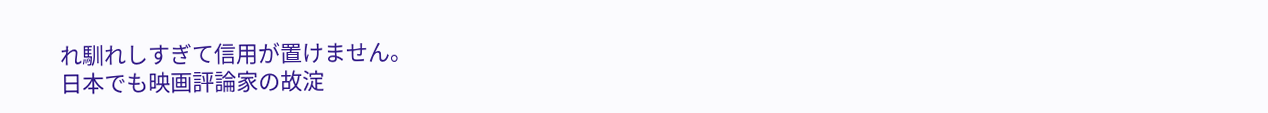れ馴れしすぎて信用が置けません。
日本でも映画評論家の故淀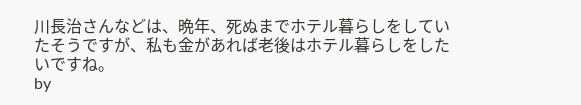川長治さんなどは、晩年、死ぬまでホテル暮らしをしていたそうですが、私も金があれば老後はホテル暮らしをしたいですね。
by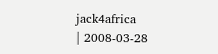jack4africa
| 2008-03-28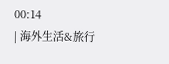00:14
| 海外生活&旅行